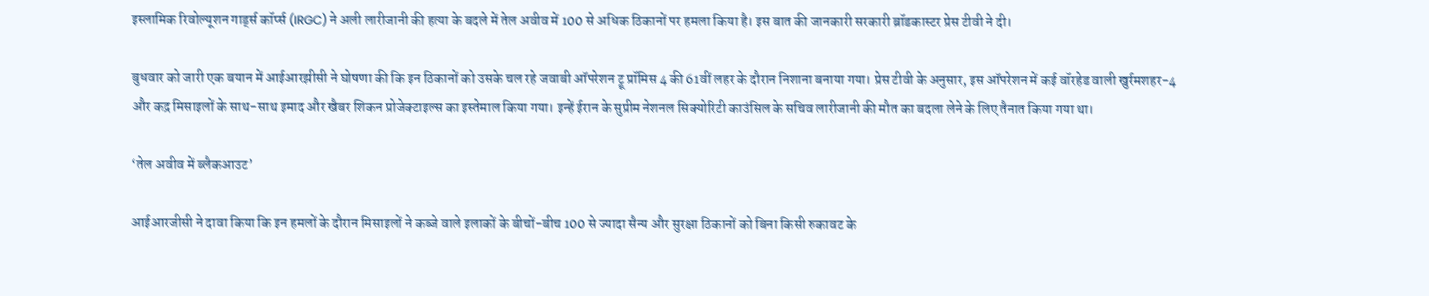इस्लामिक रिवोल्यूशन गार्ड्स कॉर्प्स (IRGC) ने अली लारीजानी की हत्या के बदले में तेल अवीव में 100 से अधिक ठिकानों पर हमला किया है। इस बात की जानकारी सरकारी ब्रॉडकास्टर प्रेस टीवी ने दी।

बुधवार को जारी एक बयान में आईआरझीसी ने घोषणा की कि इन ठिकानों को उसके चल रहे जवाबी ऑपरेशन ट्रू प्रॉमिस 4 की 61वीं लहर के दौरान निशाना बनाया गया। प्रेस टीवी के अनुसार, इस ऑपरेशन में कई वॉरहेड वाली खुर्रमशहर-4 और कद्र मिसाइलों के साथ-साथ इमाद और खैबर शिकन प्रोजेक्टाइल्स का इस्तेमाल किया गया। इन्हें ईरान के सुप्रीम नेशनल सिक्योरिटी काउंसिल के सचिव लारीजानी की मौत का बदला लेने के लिए तैनात किया गया था।

‘तेल अवीव में ब्लैकआउट’

आईआरजीसी ने दावा किया कि इन हमलों के दौरान मिसाइलों ने कब्जे वाले इलाकों के बीचों-बीच 100 से ज्यादा सैन्य और सुरक्षा ठिकानों को बिना किसी रुकावट के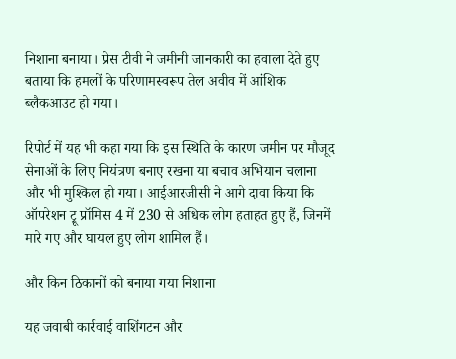निशाना बनाया। प्रेस टीवी ने जमीनी जानकारी का हवाला देते हुए बताया कि हमलों के परिणामस्वरूप तेल अवीव में आंशिक ब्लैकआउट हो गया।

रिपोर्ट में यह भी कहा गया कि इस स्थिति के कारण जमीन पर मौजूद सेनाओं के लिए नियंत्रण बनाए रखना या बचाव अभियान चलाना और भी मुश्किल हो गया। आईआरजीसी ने आगे दावा किया कि ऑपरेशन ट्रू प्रॉमिस 4 में 230 से अधिक लोग हताहत हुए हैं, जिनमें मारे गए और घायल हुए लोग शामिल हैं।

और किन ठिकानों को बनाया गया निशाना

यह जवाबी कार्रवाई वाशिंगटन और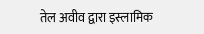तेल अवीव द्वारा इस्लामिक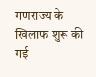गणराज्य के खिलाफ शुरू की गई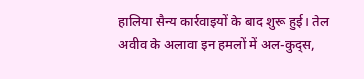हालिया सैन्य कार्रवाइयों के बाद शुरू हुई। तेल अवीव के अलावा इन हमलों में अल-कुद्स,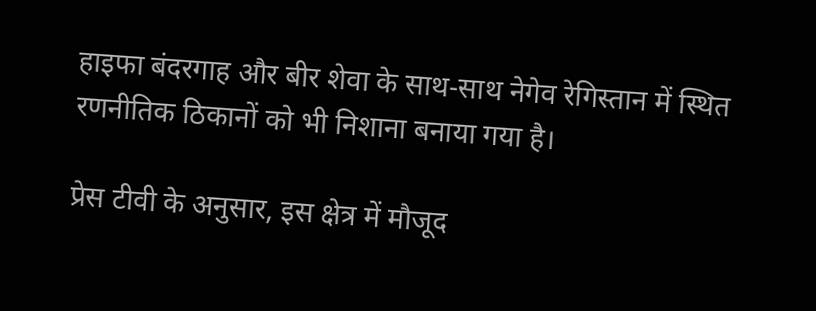हाइफा बंदरगाह और बीर शेवा के साथ-साथ नेगेव रेगिस्तान में स्थित रणनीतिक ठिकानों को भी निशाना बनाया गया है।

प्रेस टीवी के अनुसार, इस क्षेत्र में मौजूद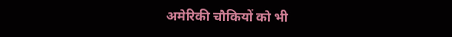अमेरिकी चौकियों को भी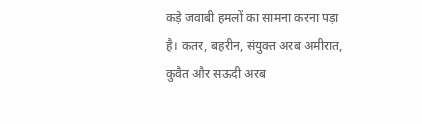कड़े जवाबी हमलों का सामना करना पड़ा है। कतर, बहरीन, संयुक्त अरब अमीरात, कुवैत और सऊदी अरब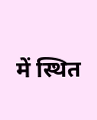में स्थित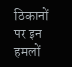ठिकानों पर इन हमलों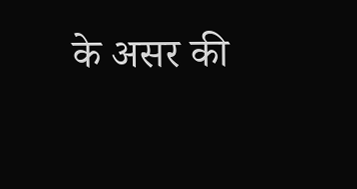के असर की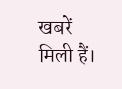खबरें मिली हैं।